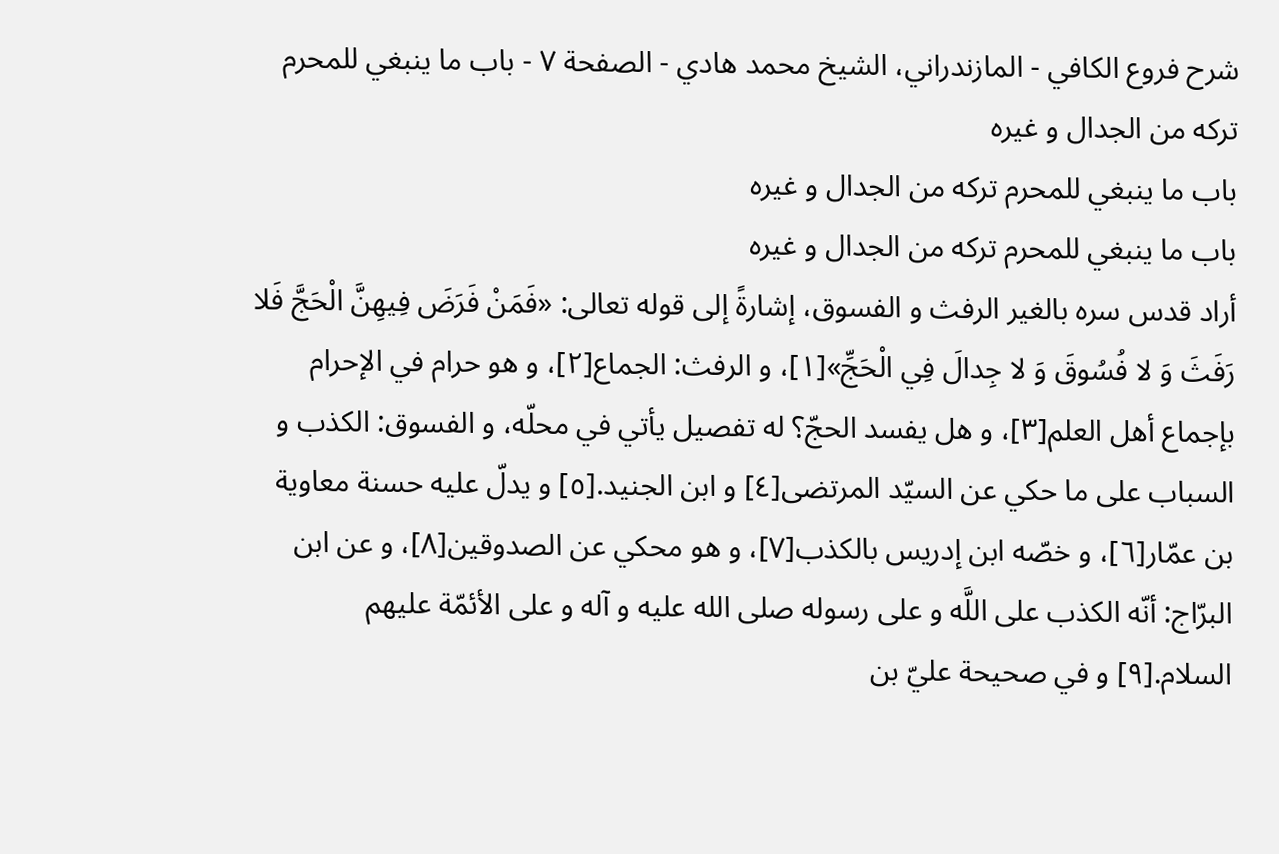شرح فروع الكافي - المازندراني، الشيخ محمد هادي - الصفحة ٧ - باب ما ينبغي للمحرم تركه من الجدال و غيره
باب ما ينبغي للمحرم تركه من الجدال و غيره
باب ما ينبغي للمحرم تركه من الجدال و غيره
أراد قدس سره بالغير الرفث و الفسوق، إشارةً إلى قوله تعالى: «فَمَنْ فَرَضَ فِيهِنَّ الْحَجَّ فَلا رَفَثَ وَ لا فُسُوقَ وَ لا جِدالَ فِي الْحَجِّ»[١]، و الرفث: الجماع[٢]، و هو حرام في الإحرام بإجماع أهل العلم[٣]، و هل يفسد الحجّ؟ له تفصيل يأتي في محلّه، و الفسوق: الكذب و السباب على ما حكي عن السيّد المرتضى[٤] و ابن الجنيد.[٥] و يدلّ عليه حسنة معاوية بن عمّار[٦]، و خصّه ابن إدريس بالكذب[٧]، و هو محكي عن الصدوقين[٨]، و عن ابن البرّاج: أنّه الكذب على اللَّه و على رسوله صلى الله عليه و آله و على الأئمّة عليهم السلام.[٩] و في صحيحة عليّ بن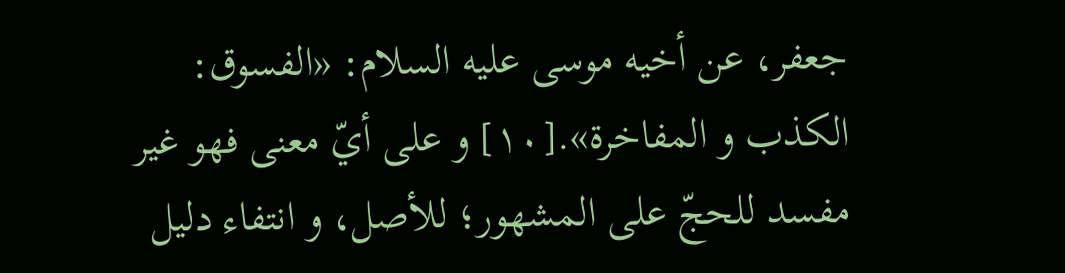جعفر، عن أخيه موسى عليه السلام: «الفسوق: الكذب و المفاخرة».[١٠] و على أيّ معنى فهو غير مفسد للحجّ على المشهور؛ للأصل، و انتفاء دليل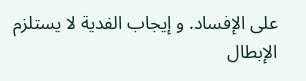على الإفساد. و إيجاب الفدية لا يستلزم الإبطال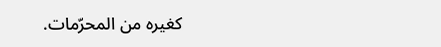كغيره من المحرّمات.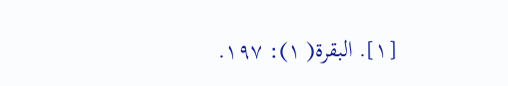[١]. البقرة( ١): ١٩٧.